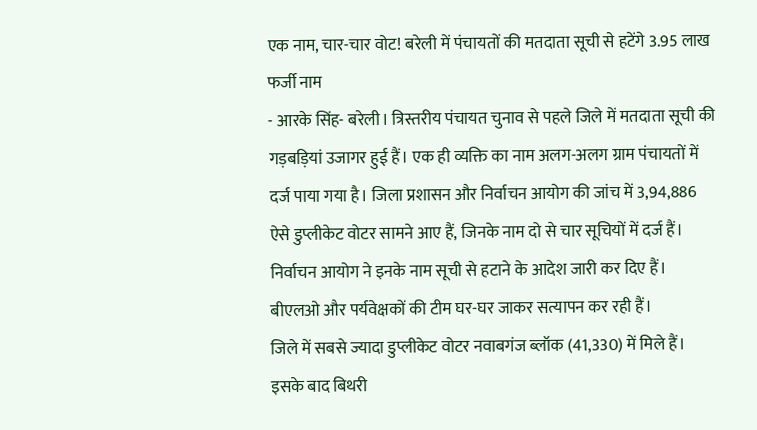एक नाम, चार-चार वोट! बरेली में पंचायतों की मतदाता सूची से हटेंगे 3.95 लाख फर्जी नाम
- आरके सिंह- बरेली। त्रिस्तरीय पंचायत चुनाव से पहले जिले में मतदाता सूची की गड़बड़ियां उजागर हुई हैं। एक ही व्यक्ति का नाम अलग-अलग ग्राम पंचायतों में दर्ज पाया गया है। जिला प्रशासन और निर्वाचन आयोग की जांच में 3,94,886 ऐसे डुप्लीकेट वोटर सामने आए हैं, जिनके नाम दो से चार सूचियों में दर्ज हैं। निर्वाचन आयोग ने इनके नाम सूची से हटाने के आदेश जारी कर दिए हैं। बीएलओ और पर्यवेक्षकों की टीम घर-घर जाकर सत्यापन कर रही हैं।
जिले में सबसे ज्यादा डुप्लीकेट वोटर नवाबगंज ब्लॉक (41,330) में मिले हैं। इसके बाद बिथरी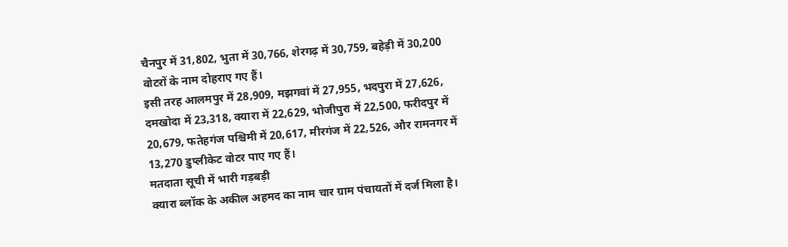चैनपुर में 31,802, भुता में 30,766, शेरगढ़ में 30,759, बहेड़ी में 30,200 वोटरों के नाम दोहराए गए हैं।
इसी तरह आलमपुर में 28,909, मझगवां में 27,955, भदपुरा में 27,626, दमखोदा में 23,318, क्यारा में 22,629, भोजीपुरा में 22,500, फरीदपुर में 20,679, फतेहगंज पश्चिमी में 20,617, मीरगंज में 22,526, और रामनगर में 13,270 डुप्लीकेट वोटर पाए गए हैं।
मतदाता सूची में भारी गड़बड़ी
क्यारा ब्लॉक के अकील अहमद का नाम चार ग्राम पंचायतों में दर्ज मिला है।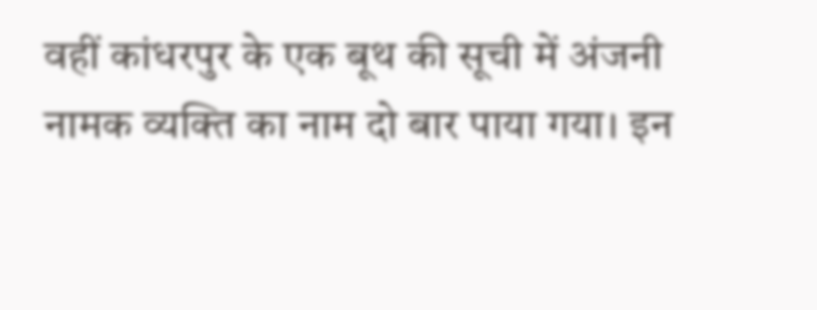वहीं कांधरपुर के एक बूथ की सूची में अंजनी नामक व्यक्ति का नाम दो बार पाया गया। इन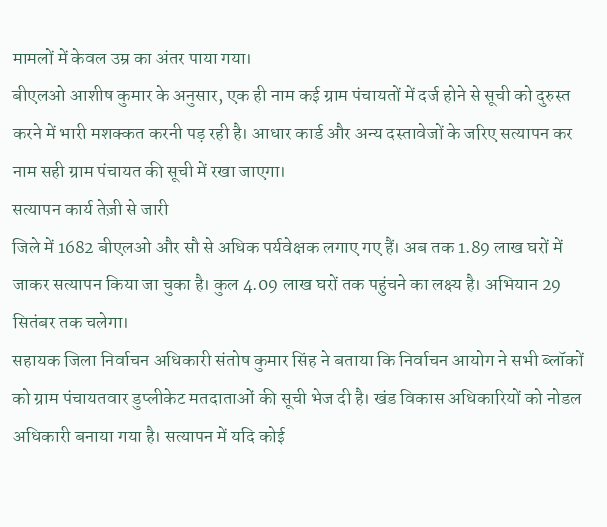मामलों में केवल उम्र का अंतर पाया गया।
बीएलओ आशीष कुमार के अनुसार, एक ही नाम कई ग्राम पंचायतों में दर्ज होने से सूची को दुरुस्त करने में भारी मशक्कत करनी पड़ रही है। आधार कार्ड और अन्य दस्तावेजों के जरिए सत्यापन कर नाम सही ग्राम पंचायत की सूची में रखा जाएगा।
सत्यापन कार्य तेज़ी से जारी
जिले में 1682 बीएलओ और सौ से अधिक पर्यवेक्षक लगाए गए हैं। अब तक 1.89 लाख घरों में जाकर सत्यापन किया जा चुका है। कुल 4.09 लाख घरों तक पहुंचने का लक्ष्य है। अभियान 29 सितंबर तक चलेगा।
सहायक जिला निर्वाचन अधिकारी संतोष कुमार सिंह ने बताया कि निर्वाचन आयोग ने सभी ब्लॉकों को ग्राम पंचायतवार डुप्लीकेट मतदाताओं की सूची भेज दी है। खंड विकास अधिकारियों को नोडल अधिकारी बनाया गया है। सत्यापन में यदि कोई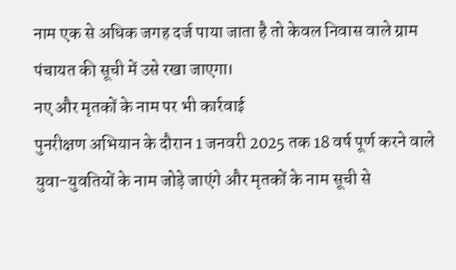नाम एक से अधिक जगह दर्ज पाया जाता है तो केवल निवास वाले ग्राम पंचायत की सूची में उसे रखा जाएगा।
नए और मृतकों के नाम पर भी कार्रवाई
पुनरीक्षण अभियान के दौरान 1 जनवरी 2025 तक 18 वर्ष पूर्ण करने वाले युवा-युवतियों के नाम जोड़े जाएंगे और मृतकों के नाम सूची से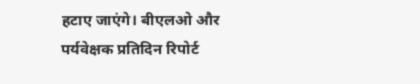हटाए जाएंगे। बीएलओ और पर्यवेक्षक प्रतिदिन रिपोर्ट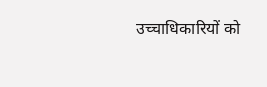उच्चाधिकारियों को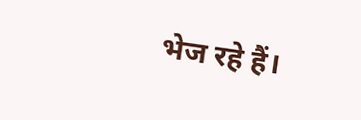भेज रहे हैं।